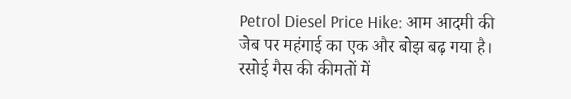Petrol Diesel Price Hike: आम आदमी की जेब पर महंगाई का एक और बोझ बढ़ गया है। रसोई गैस की कीमतों में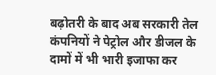बढ़ोतरी के बाद अब सरकारी तेल कंपनियों ने पेट्रोल और डीजल के दामों में भी भारी इजाफा कर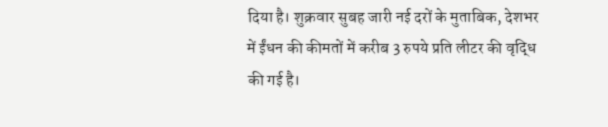दिया है। शुक्रवार सुबह जारी नई दरों के मुताबिक, देशभर में ईंधन की कीमतों में करीब 3 रुपये प्रति लीटर की वृद्धि की गई है।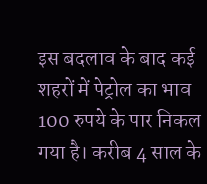इस बदलाव के बाद कई शहरों में पेट्रोल का भाव 100 रुपये के पार निकल गया है। करीब 4 साल के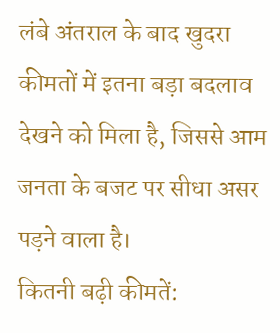लंबे अंतराल के बाद खुदरा कीमतों में इतना बड़ा बदलाव देखने को मिला है, जिससे आम जनता के बजट पर सीधा असर पड़ने वाला है।
कितनी बढ़ी कीमतें: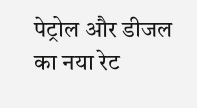पेट्रोल और डीजल का नया रेट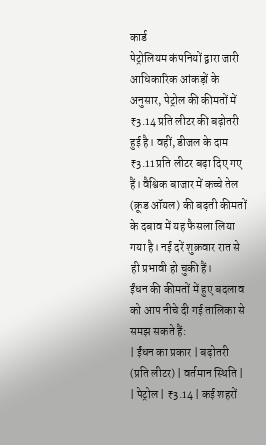कार्ड
पेट्रोलियम कंपनियों द्वारा जारी आधिकारिक आंकड़ों के अनुसार, पेट्रोल की कीमतों में ₹3.14 प्रति लीटर की बढ़ोतरी हुई है। वहीं, डीजल के दाम ₹3.11 प्रति लीटर बढ़ा दिए गए हैं। वैश्विक बाजार में कच्चे तेल (क्रूड ऑयल) की बढ़ती कीमतों के दबाव में यह फैसला लिया गया है। नई दरें शुक्रवार रात से ही प्रभावी हो चुकी हैं।
ईंधन की कीमतों में हुए बदलाव को आप नीचे दी गई तालिका से समझ सकते हैं:
| ईंधन का प्रकार | बढ़ोतरी (प्रति लीटर) | वर्तमान स्थिति |
| पेट्रोल | ₹3.14 | कई शहरों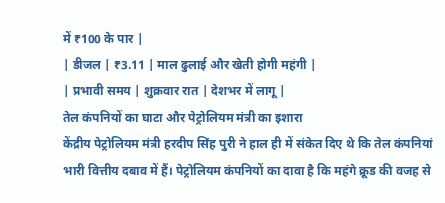में ₹100 के पार |
| डीजल | ₹3.11 | माल ढुलाई और खेती होगी महंगी |
| प्रभावी समय | शुक्रवार रात | देशभर में लागू |
तेल कंपनियों का घाटा और पेट्रोलियम मंत्री का इशारा
केंद्रीय पेट्रोलियम मंत्री हरदीप सिंह पुरी ने हाल ही में संकेत दिए थे कि तेल कंपनियां भारी वित्तीय दबाव में हैं। पेट्रोलियम कंपनियों का दावा है कि महंगे क्रूड की वजह से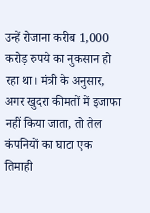उन्हें रोजाना करीब 1,000 करोड़ रुपये का नुकसान हो रहा था। मंत्री के अनुसार, अगर खुदरा कीमतों में इजाफा नहीं किया जाता, तो तेल कंपनियों का घाटा एक तिमाही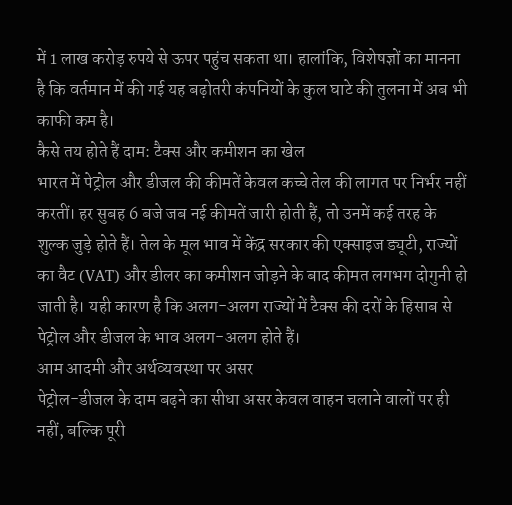में 1 लाख करोड़ रुपये से ऊपर पहुंच सकता था। हालांकि, विशेषज्ञों का मानना है कि वर्तमान में की गई यह बढ़ोतरी कंपनियों के कुल घाटे की तुलना में अब भी काफी कम है।
कैसे तय होते हैं दाम: टैक्स और कमीशन का खेल
भारत में पेट्रोल और डीजल की कीमतें केवल कच्चे तेल की लागत पर निर्भर नहीं करतीं। हर सुबह 6 बजे जब नई कीमतें जारी होती हैं, तो उनमें कई तरह के शुल्क जुड़े होते हैं। तेल के मूल भाव में केंद्र सरकार की एक्साइज ड्यूटी, राज्यों का वैट (VAT) और डीलर का कमीशन जोड़ने के बाद कीमत लगभग दोगुनी हो जाती है। यही कारण है कि अलग-अलग राज्यों में टैक्स की दरों के हिसाब से पेट्रोल और डीजल के भाव अलग-अलग होते हैं।
आम आदमी और अर्थव्यवस्था पर असर
पेट्रोल-डीजल के दाम बढ़ने का सीधा असर केवल वाहन चलाने वालों पर ही नहीं, बल्कि पूरी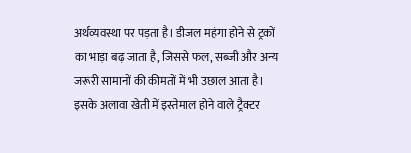अर्थव्यवस्था पर पड़ता है। डीजल महंगा होने से ट्रकों का भाड़ा बढ़ जाता है, जिससे फल, सब्जी और अन्य जरूरी सामानों की कीमतों में भी उछाल आता है। इसके अलावा खेती में इस्तेमाल होने वाले ट्रैक्टर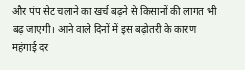और पंप सेट चलाने का खर्च बढ़ने से किसानों की लागत भी बढ़ जाएगी। आने वाले दिनों में इस बढ़ोतरी के कारण महंगाई दर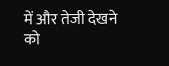में और तेजी देखने को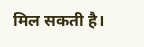मिल सकती है।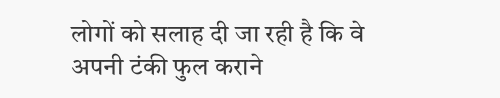लोगों को सलाह दी जा रही है कि वे अपनी टंकी फुल कराने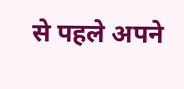से पहले अपने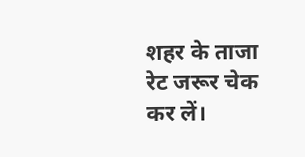शहर के ताजा रेट जरूर चेक कर लें।